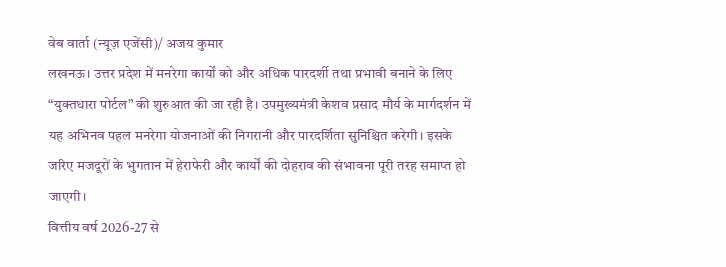वेब वार्ता (न्यूज़ एजेंसी)/ अजय कुमार
लखनऊ। उत्तर प्रदेश में मनरेगा कार्यों को और अधिक पारदर्शी तथा प्रभावी बनाने के लिए “युक्तधारा पोर्टल” की शुरुआत की जा रही है। उपमुख्यमंत्री केशव प्रसाद मौर्य के मार्गदर्शन में यह अभिनव पहल मनरेगा योजनाओं की निगरानी और पारदर्शिता सुनिश्चित करेगी। इसके जरिए मजदूरों के भुगतान में हेराफेरी और कार्यों की दोहराव की संभावना पूरी तरह समाप्त हो जाएगी।
वित्तीय वर्ष 2026-27 से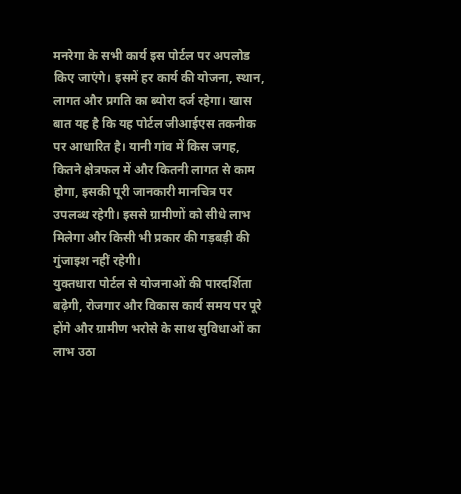मनरेगा के सभी कार्य इस पोर्टल पर अपलोड किए जाएंगे। इसमें हर कार्य की योजना, स्थान, लागत और प्रगति का ब्योरा दर्ज रहेगा। खास बात यह है कि यह पोर्टल जीआईएस तकनीक पर आधारित है। यानी गांव में किस जगह, कितने क्षेत्रफल में और कितनी लागत से काम होगा, इसकी पूरी जानकारी मानचित्र पर उपलब्ध रहेगी। इससे ग्रामीणों को सीधे लाभ मिलेगा और किसी भी प्रकार की गड़बड़ी की गुंजाइश नहीं रहेगी।
युक्तधारा पोर्टल से योजनाओं की पारदर्शिता बढ़ेगी, रोजगार और विकास कार्य समय पर पूरे होंगे और ग्रामीण भरोसे के साथ सुविधाओं का लाभ उठा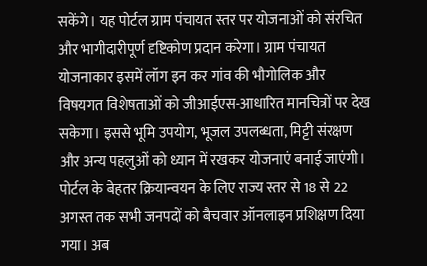सकेंगे। यह पोर्टल ग्राम पंचायत स्तर पर योजनाओं को संरचित और भागीदारीपूर्ण दृष्टिकोण प्रदान करेगा। ग्राम पंचायत योजनाकार इसमें लॉग इन कर गांव की भौगोलिक और विषयगत विशेषताओं को जीआईएस-आधारित मानचित्रों पर देख सकेगा। इससे भूमि उपयोग, भूजल उपलब्धता, मिट्टी संरक्षण और अन्य पहलुओं को ध्यान में रखकर योजनाएं बनाई जाएंगी।
पोर्टल के बेहतर क्रियान्वयन के लिए राज्य स्तर से 18 से 22 अगस्त तक सभी जनपदों को बैचवार ऑनलाइन प्रशिक्षण दिया गया। अब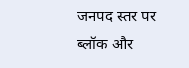जनपद स्तर पर ब्लॉक और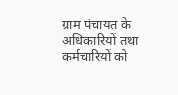ग्राम पंचायत के अधिकारियों तथा कर्मचारियों को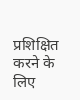प्रशिक्षित करने के लिए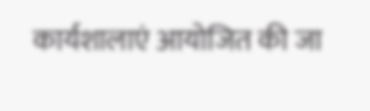कार्यशालाएं आयोजित की जा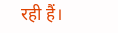रही हैं।